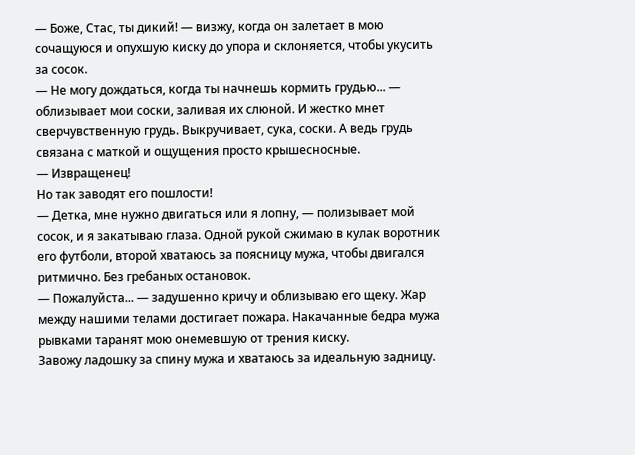— Боже, Стас, ты дикий! — визжу, когда он залетает в мою сочащуюся и опухшую киску до упора и склоняется, чтобы укусить за сосок.
— Не могу дождаться, когда ты начнешь кормить грудью... — облизывает мои соски, заливая их слюной. И жестко мнет сверчувственную грудь. Выкручивает, сука, соски. А ведь грудь связана с маткой и ощущения просто крышесносные.
— Извращенец!
Но так заводят его пошлости!
— Детка, мне нужно двигаться или я лопну, — полизывает мой сосок, и я закатываю глаза. Одной рукой сжимаю в кулак воротник его футболи, второй хватаюсь за поясницу мужа, чтобы двигался ритмично. Без гребаных остановок.
— Пожалуйста... — задушенно кричу и облизываю его щеку. Жар между нашими телами достигает пожара. Накачанные бедра мужа рывками таранят мою онемевшую от трения киску.
Завожу ладошку за спину мужа и хватаюсь за идеальную задницу.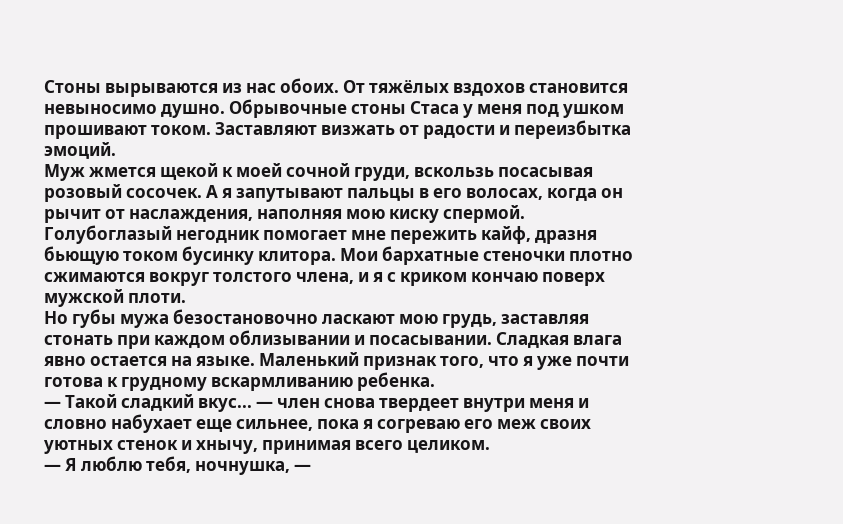Стоны вырываются из нас обоих. От тяжёлых вздохов становится невыносимо душно. Обрывочные стоны Стаса у меня под ушком прошивают током. Заставляют визжать от радости и переизбытка эмоций.
Муж жмется щекой к моей сочной груди, вскользь посасывая розовый сосочек. А я запутывают пальцы в его волосах, когда он рычит от наслаждения, наполняя мою киску спермой.
Голубоглазый негодник помогает мне пережить кайф, дразня бьющую током бусинку клитора. Мои бархатные стеночки плотно сжимаются вокруг толстого члена, и я с криком кончаю поверх мужской плоти.
Но губы мужа безостановочно ласкают мою грудь, заставляя стонать при каждом облизывании и посасывании. Сладкая влага явно остается на языке. Маленький признак того, что я уже почти готова к грудному вскармливанию ребенка.
— Такой сладкий вкус... — член снова твердеет внутри меня и словно набухает еще сильнее, пока я согреваю его меж своих уютных стенок и хнычу, принимая всего целиком.
— Я люблю тебя, ночнушка, —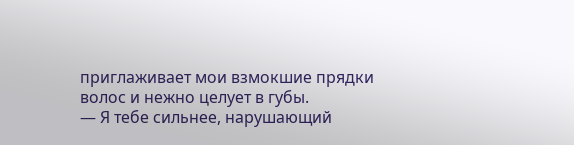приглаживает мои взмокшие прядки волос и нежно целует в губы.
— Я тебе сильнее, нарушающий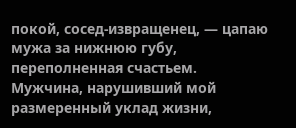покой, сосед-извращенец, — цапаю мужа за нижнюю губу, переполненная счастьем.
Мужчина, нарушивший мой размеренный уклад жизни,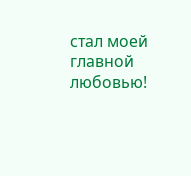стал моей главной любовью!